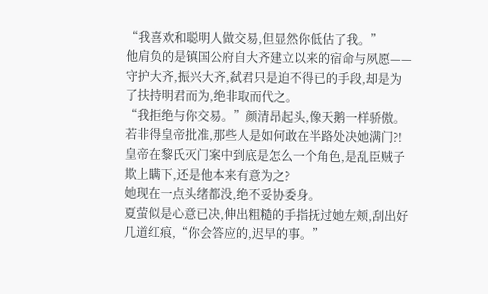“我喜欢和聪明人做交易,但显然你低估了我。”
他肩负的是镇国公府自大齐建立以来的宿命与夙愿——守护大齐,振兴大齐,弑君只是迫不得已的手段,却是为了扶持明君而为,绝非取而代之。
“我拒绝与你交易。”颜清昂起头,像天鹅一样骄傲。
若非得皇帝批准,那些人是如何敢在半路处决她满门?!
皇帝在黎氏灭门案中到底是怎么一个角色,是乱臣贼子欺上瞒下,还是他本来有意为之?
她现在一点头绪都没,绝不妥协委身。
夏萤似是心意已决,伸出粗糙的手指抚过她左颊,刮出好几道红痕,“你会答应的,迟早的事。”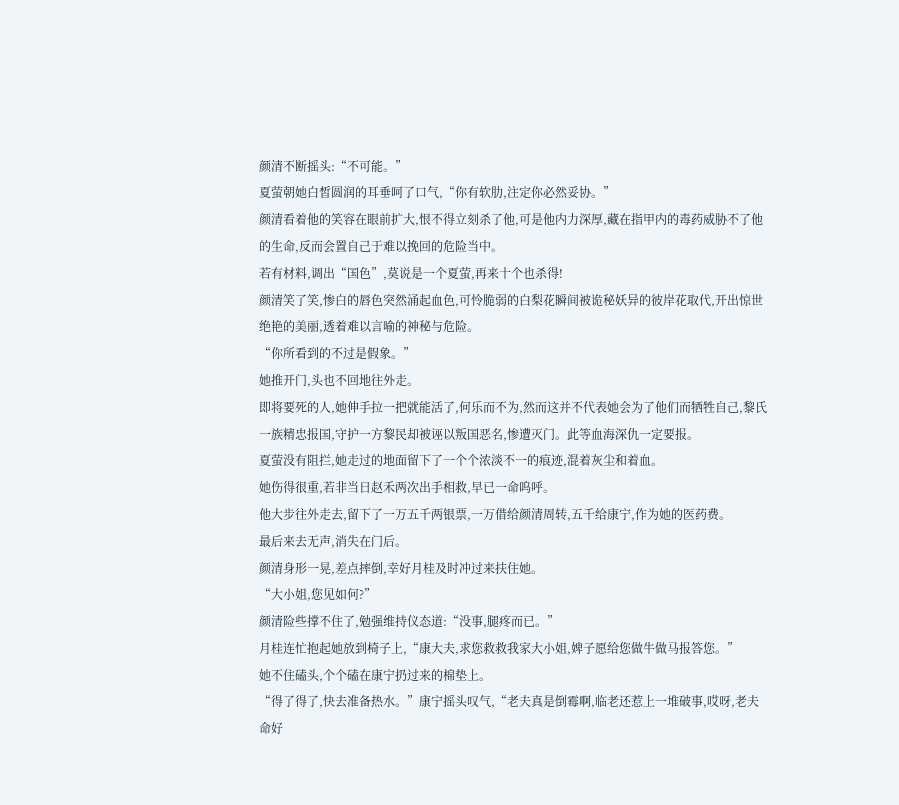颜清不断摇头:“不可能。”
夏萤朝她白皙圆润的耳垂呵了口气,“你有软肋,注定你必然妥协。”
颜清看着他的笑容在眼前扩大,恨不得立刻杀了他,可是他内力深厚,藏在指甲内的毒药威胁不了他的生命,反而会置自己于难以挽回的危险当中。
若有材料,调出“国色”,莫说是一个夏萤,再来十个也杀得!
颜清笑了笑,惨白的唇色突然涌起血色,可怜脆弱的白梨花瞬间被诡秘妖异的彼岸花取代,开出惊世绝艳的美丽,透着难以言喻的神秘与危险。
“你所看到的不过是假象。”
她推开门,头也不回地往外走。
即将要死的人,她伸手拉一把就能活了,何乐而不为,然而这并不代表她会为了他们而牺牲自己,黎氏一族精忠报国,守护一方黎民却被诬以叛国恶名,惨遭灭门。此等血海深仇一定要报。
夏萤没有阻拦,她走过的地面留下了一个个浓淡不一的痕迹,混着灰尘和着血。
她伤得很重,若非当日赵禾两次出手相救,早已一命呜呼。
他大步往外走去,留下了一万五千两银票,一万借给颜清周转,五千给康宁,作为她的医药费。
最后来去无声,消失在门后。
颜清身形一晃,差点摔倒,幸好月桂及时冲过来扶住她。
“大小姐,您见如何?”
颜清险些撑不住了,勉强维持仪态道:“没事,腿疼而已。”
月桂连忙抱起她放到椅子上,“康大夫,求您救救我家大小姐,婢子愿给您做牛做马报答您。”
她不住磕头,个个磕在康宁扔过来的棉垫上。
“得了得了,快去准备热水。”康宁摇头叹气,“老夫真是倒霉啊,临老还惹上一堆破事,哎呀,老夫命好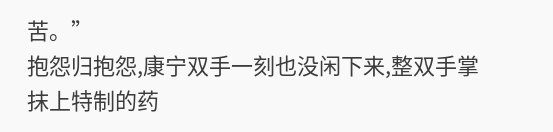苦。”
抱怨归抱怨,康宁双手一刻也没闲下来,整双手掌抹上特制的药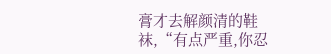膏才去解颜清的鞋袜,“有点严重,你忍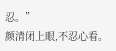忍。”
颜清闭上眼,不忍心看。